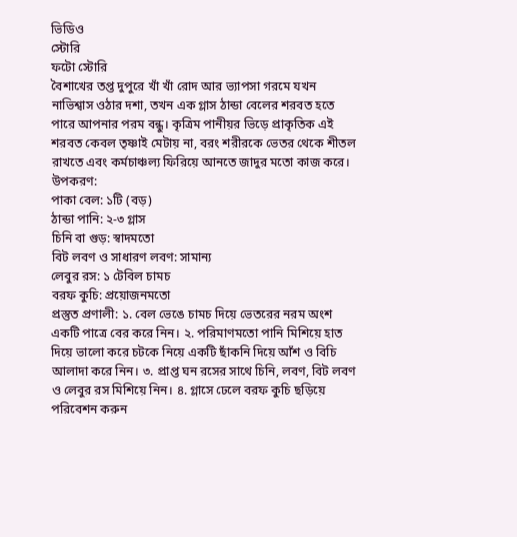ভিডিও
স্টোরি
ফটো স্টোরি
বৈশাখের তপ্ত দুপুরে খাঁ খাঁ রোদ আর ভ্যাপসা গরমে যখন নাভিশ্বাস ওঠার দশা, তখন এক গ্লাস ঠান্ডা বেলের শরবত হতে পারে আপনার পরম বন্ধু। কৃত্রিম পানীয়র ভিড়ে প্রাকৃতিক এই শরবত কেবল তৃষ্ণাই মেটায় না, বরং শরীরকে ভেতর থেকে শীতল রাখতে এবং কর্মচাঞ্চল্য ফিরিয়ে আনতে জাদুর মতো কাজ করে।
উপকরণ:
পাকা বেল: ১টি (বড়)
ঠান্ডা পানি: ২-৩ গ্লাস
চিনি বা গুড়: স্বাদমতো
বিট লবণ ও সাধারণ লবণ: সামান্য
লেবুর রস: ১ টেবিল চামচ
বরফ কুচি: প্রয়োজনমতো
প্রস্তুত প্রণালী: ১. বেল ভেঙে চামচ দিয়ে ভেতরের নরম অংশ একটি পাত্রে বের করে নিন। ২. পরিমাণমতো পানি মিশিয়ে হাত দিয়ে ভালো করে চটকে নিয়ে একটি ছাঁকনি দিয়ে আঁশ ও বিচি আলাদা করে নিন। ৩. প্রাপ্ত ঘন রসের সাথে চিনি, লবণ, বিট লবণ ও লেবুর রস মিশিয়ে নিন। ৪. গ্লাসে ঢেলে বরফ কুচি ছড়িয়ে পরিবেশন করুন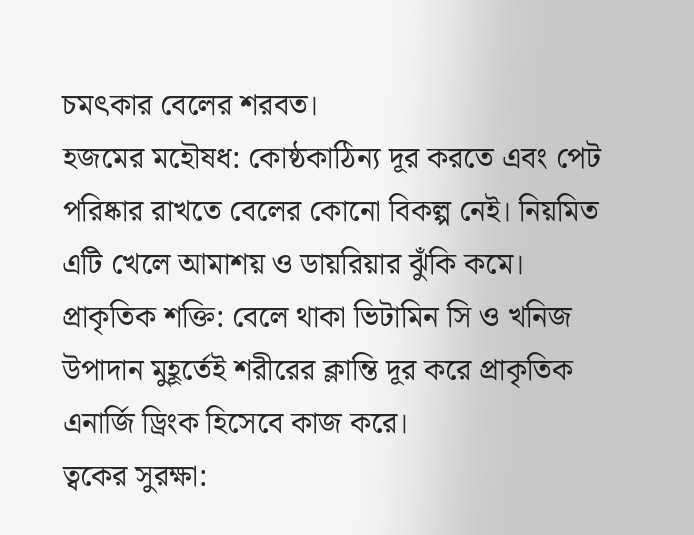চমৎকার বেলের শরবত।
হজমের মহৌষধ: কোষ্ঠকাঠিন্য দূর করতে এবং পেট পরিষ্কার রাখতে বেলের কোনো বিকল্প নেই। নিয়মিত এটি খেলে আমাশয় ও ডায়রিয়ার ঝুঁকি কমে।
প্রাকৃতিক শক্তি: বেলে থাকা ভিটামিন সি ও খনিজ উপাদান মুহূর্তেই শরীরের ক্লান্তি দূর করে প্রাকৃতিক এনার্জি ড্রিংক হিসেবে কাজ করে।
ত্বকের সুরক্ষা: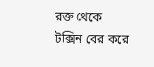রক্ত থেকে টক্সিন বের করে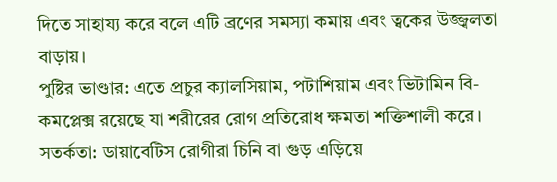দিতে সাহায্য করে বলে এটি ব্রণের সমস্যা কমায় এবং ত্বকের উজ্জ্বলতা বাড়ায়।
পুষ্টির ভাণ্ডার: এতে প্রচুর ক্যালসিয়াম, পটাশিয়াম এবং ভিটামিন বি-কমপ্লেক্স রয়েছে যা শরীরের রোগ প্রতিরোধ ক্ষমতা শক্তিশালী করে।
সতর্কতা: ডায়াবেটিস রোগীরা চিনি বা গুড় এড়িয়ে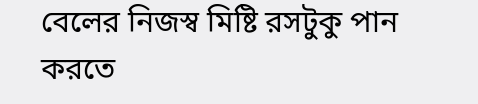বেলের নিজস্ব মিষ্টি রসটুকু পান করতে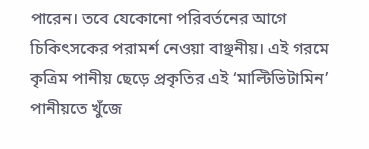পারেন। তবে যেকোনো পরিবর্তনের আগে চিকিৎসকের পরামর্শ নেওয়া বাঞ্ছনীয়। এই গরমে কৃত্রিম পানীয় ছেড়ে প্রকৃতির এই ‘মাল্টিভিটামিন’ পানীয়তে খুঁজে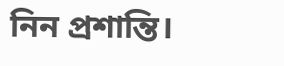নিন প্রশান্তি।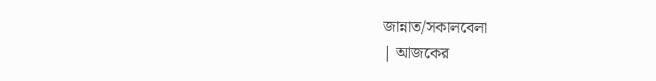জান্নাত/সকালবেলা
| আজকের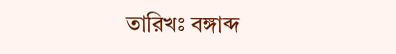তারিখঃ বঙ্গাব্দ